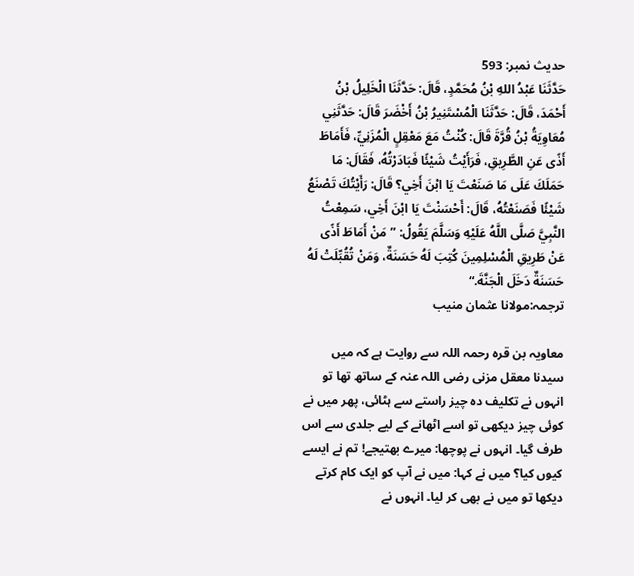حدیث نمبر: 593
حَدَّثَنَا عَبْدُ اللهِ بْنُ مُحَمَّدٍ، قَالَ: حَدَّثَنَا الْخَلِيلُ بْنُ أَحْمَدَ، قَالَ: حَدَّثَنَا الْمُسْتَنِيرُ بْنُ أَخْضَرَ قَالَ: حَدَّثَنِي مُعَاوِيَةُ بْنُ قُرَّةَ قَالَ: كُنْتُ مَعَ مَعْقِلٍ الْمُزَنِيِّ، فَأَمَاطَ أَذًى عَنِ الطَّرِيقِ، فَرَأَيْتُ شَيْئًا فَبَادَرْتُهُ، فَقَالَ: مَا حَمَلَكَ عَلَى مَا صَنَعْتَ يَا ابْنَ أَخِي؟ قَالَ: رَأَيْتُكَ تَصْنَعُ شَيْئًا فَصَنَعْتُهُ، قَالَ: أَحْسَنْتَ يَا ابْنَ أَخِي، سَمِعْتُ النَّبِيَّ صَلَّى اللَّهُ عَلَيْهِ وَسَلَّمَ يَقُولُ: ”مَنْ أَمَاطَ أَذًى عَنْ طَرِيقِ الْمُسْلِمِينَ كُتِبَ لَهُ حَسَنَةٌ، وَمَنْ تُقُبِّلَتْ لَهُ حَسَنَةٌ دَخَلَ الْجَنَّةَ.“
ترجمہ:مولانا عثمان منیب

معاویہ بن قرہ رحمہ اللہ سے روایت ہے کہ میں سیدنا معقل مزنی رضی اللہ عنہ کے ساتھ تھا تو انہوں نے تکلیف دہ چیز راستے سے ہٹائی، پھر میں نے کوئی چیز دیکھی تو اسے اٹھانے کے لیے جلدی سے اس طرف گیا۔ انہوں نے پوچھا: میرے بھتیجے! تم نے ایسے کیوں کیا؟ میں نے کہا: میں نے آپ کو ایک کام کرتے دیکھا تو میں نے بھی کر لیا۔ انہوں نے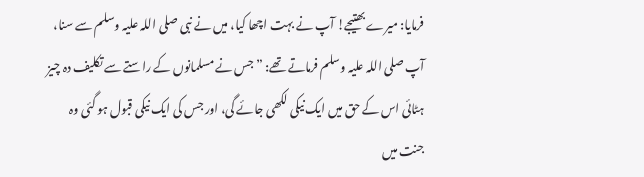فرمایا: میرے بھتیجے! آپ نے بہت اچھا کیا، میں نے نبی صلی اللہ علیہ وسلم سے سنا، آپ صلی اللہ علیہ وسلم فرماتے تھے: ”جس نے مسلمانوں کے راستے سے تکلیف دہ چیز ہٹائی اس کے حق میں ایک نیکی لکھی جائے گی، اور جس کی ایک نیکی قبول ہو گئی وہ جنت میں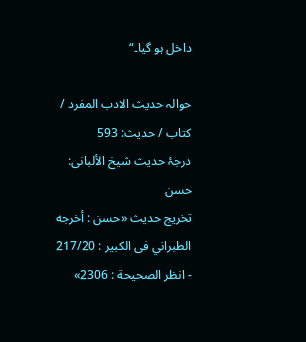داخل ہو گیا۔“

حوالہ حدیث الادب المفرد / كتاب / حدیث: 593
درجۂ حدیث شیخ الألبانی: حسن
تخریج حدیث «حسن : أخرجه الطبراني فى الكبير : 217/20 - انظر الصحيحة : 2306»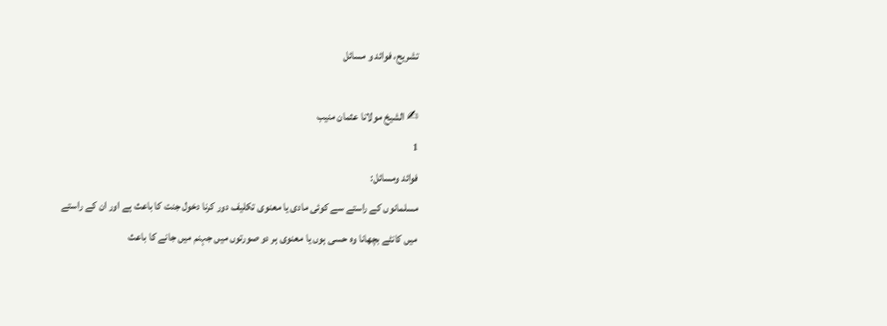تشریح، فوائد و مسائل

✍ الشیخ مولانا عثمان منیب
1
فوائد ومسائل:
مسلمانوں کے راستے سے کوئی مادی یا معنوی تکلیف دور کرنا دخول جنت کا باعث ہے اور ان کے راستے میں کانٹے بچھانا وہ حسی ہوں یا معنوی ہر دو صورتوں میں جہنم میں جانے کا باعث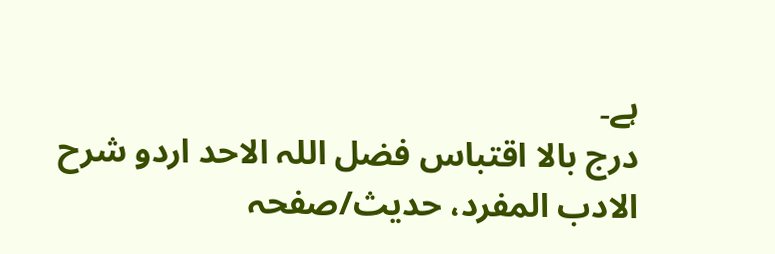ہے۔
درج بالا اقتباس فضل اللہ الاحد اردو شرح الادب المفرد، حدیث/صفحہ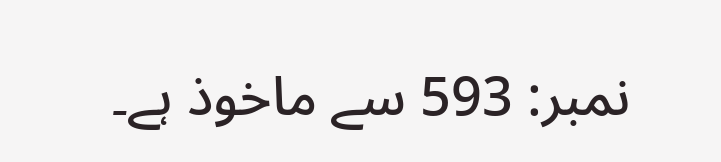نمبر: 593 سے ماخوذ ہے۔